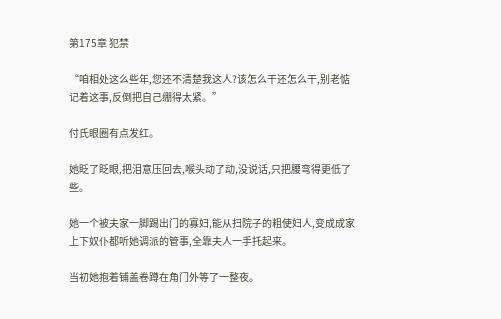第175章 犯禁

“咱相处这么些年,您还不清楚我这人?该怎么干还怎么干,别老惦记着这事,反倒把自己绷得太紧。”

付氏眼圈有点发红。

她眨了眨眼,把泪意压回去,喉头动了动,没说话,只把腰弯得更低了些。

她一个被夫家一脚踢出门的寡妇,能从扫院子的粗使妇人,变成成家上下奴仆都听她调派的管事,全靠夫人一手托起来。

当初她抱着铺盖卷蹲在角门外等了一整夜。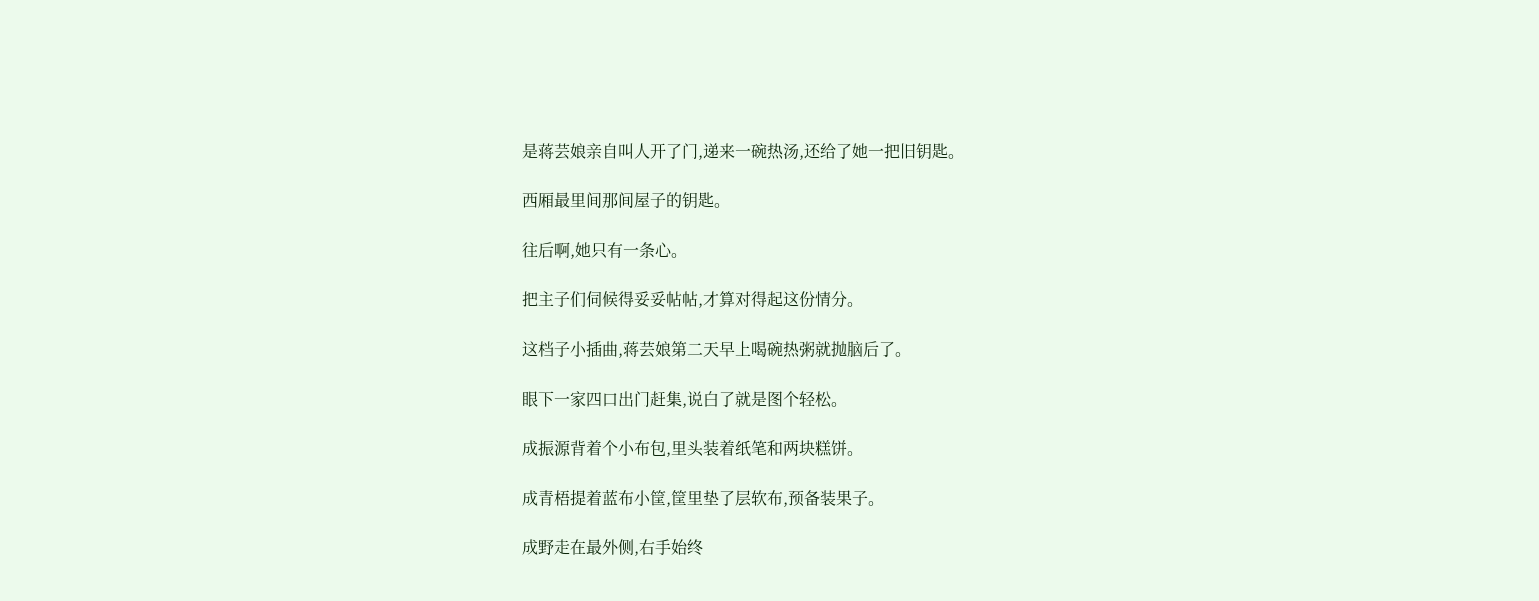是蒋芸娘亲自叫人开了门,递来一碗热汤,还给了她一把旧钥匙。

西厢最里间那间屋子的钥匙。

往后啊,她只有一条心。

把主子们伺候得妥妥帖帖,才算对得起这份情分。

这档子小插曲,蒋芸娘第二天早上喝碗热粥就抛脑后了。

眼下一家四口出门赶集,说白了就是图个轻松。

成振源背着个小布包,里头装着纸笔和两块糕饼。

成青梧提着蓝布小筐,筐里垫了层软布,预备装果子。

成野走在最外侧,右手始终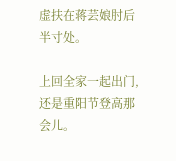虚扶在蒋芸娘肘后半寸处。

上回全家一起出门,还是重阳节登高那会儿。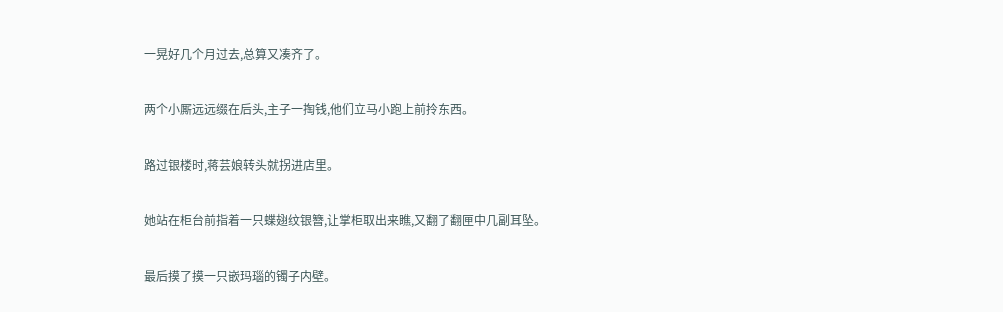一晃好几个月过去,总算又凑齐了。

两个小厮远远缀在后头,主子一掏钱,他们立马小跑上前拎东西。

路过银楼时,蒋芸娘转头就拐进店里。

她站在柜台前指着一只蝶翅纹银簪,让掌柜取出来瞧,又翻了翻匣中几副耳坠。

最后摸了摸一只嵌玛瑙的镯子内壁。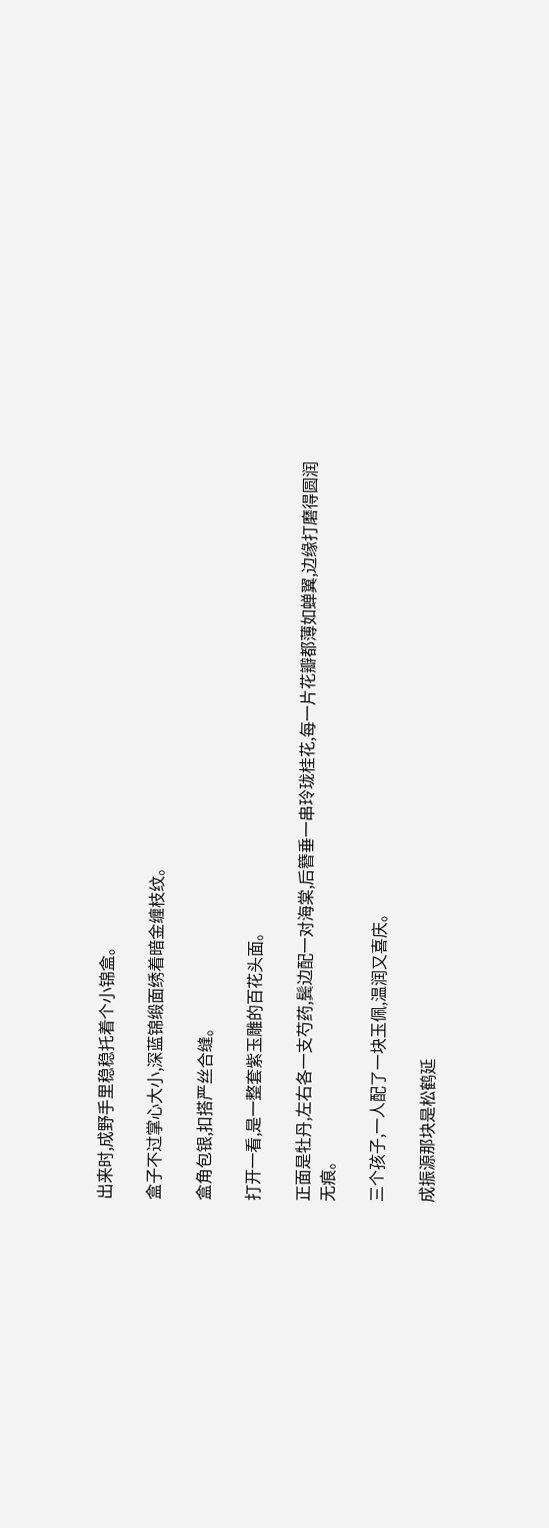出来时,成野手里稳稳托着个小锦盒。

盒子不过掌心大小,深蓝锦缎面绣着暗金缠枝纹。

盒角包银,扣搭严丝合缝。

打开一看,是一整套紫玉雕的百花头面。

正面是牡丹,左右各一支芍药,鬓边配一对海棠,后簪垂一串玲珑桂花,每一片花瓣都薄如蝉翼,边缘打磨得圆润无痕。

三个孩子,一人配了一块玉佩,温润又喜庆。

成振源那块是松鹤延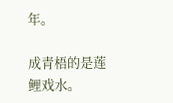年。

成青梧的是莲鲤戏水。